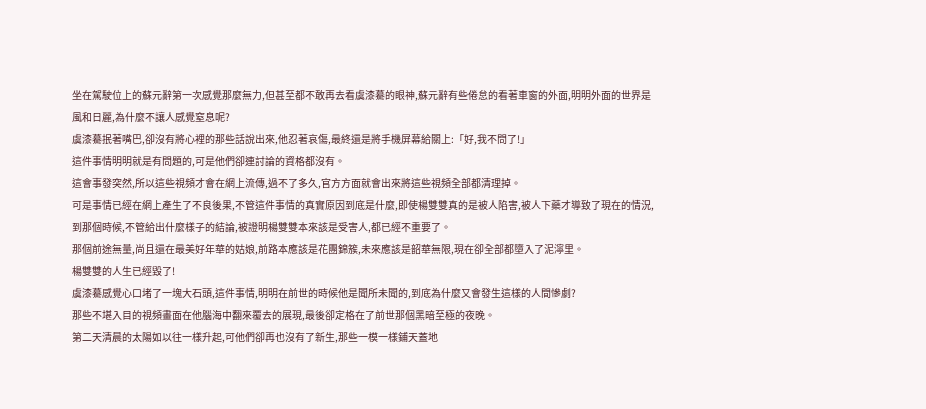坐在駕駛位上的蘇元辭第一次感覺那麼無力,但甚至都不敢再去看虞漆驀的眼神,蘇元辭有些倦怠的看著車窗的外面,明明外面的世界是風和日麗,為什麼不讓人感覺窒息呢?
虞漆驀抿著嘴巴,卻沒有將心裡的那些話說出來,他忍著哀傷,最終還是將手機屏幕給關上:「好,我不問了!」
這件事情明明就是有問題的,可是他們卻連討論的資格都沒有。
這會事發突然,所以這些視頻才會在網上流傳,過不了多久,官方方面就會出來將這些視頻全部都清理掉。
可是事情已經在網上產生了不良後果,不管這件事情的真實原因到底是什麼,即使楊雙雙真的是被人陷害,被人下藥才導致了現在的情況,到那個時候,不管給出什麼樣子的結論,被證明楊雙雙本來該是受害人,都已經不重要了。
那個前途無量,尚且還在最美好年華的姑娘,前路本應該是花團錦簇,未來應該是韶華無限,現在卻全部都墮入了泥濘里。
楊雙雙的人生已經毀了!
虞漆驀感覺心口堵了一塊大石頭,這件事情,明明在前世的時候他是聞所未聞的,到底為什麼又會發生這樣的人間慘劇?
那些不堪入目的視頻畫面在他腦海中翻來覆去的展現,最後卻定格在了前世那個黑暗至極的夜晚。
第二天清晨的太陽如以往一樣升起,可他們卻再也沒有了新生,那些一模一樣鋪天蓋地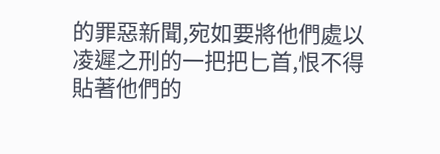的罪惡新聞,宛如要將他們處以凌遲之刑的一把把匕首,恨不得貼著他們的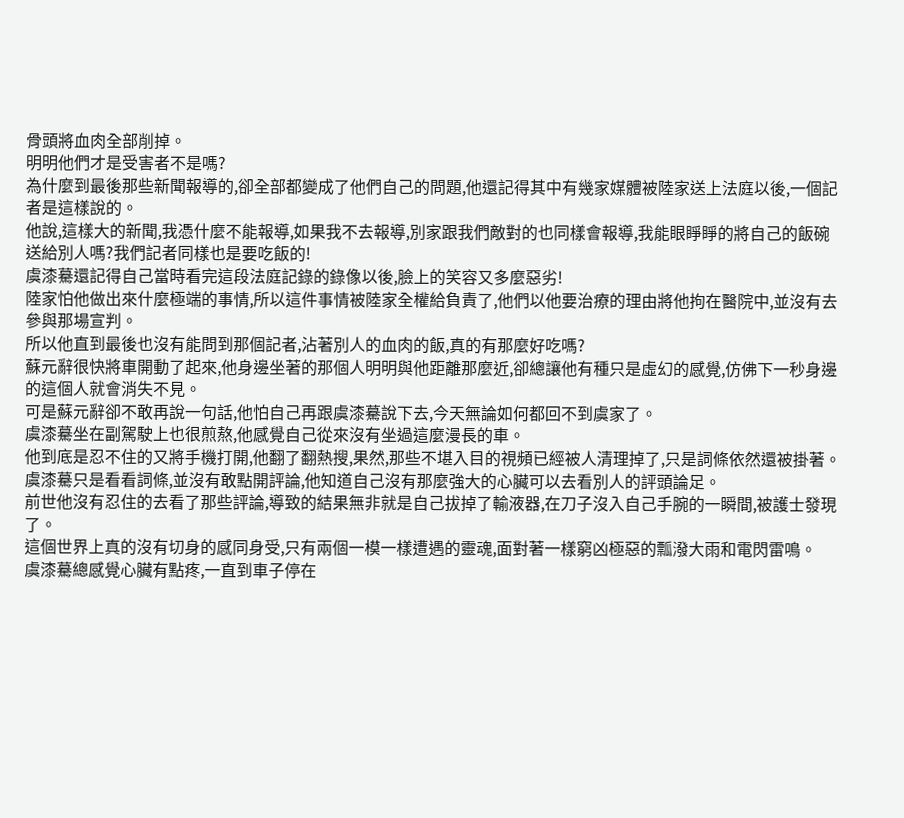骨頭將血肉全部削掉。
明明他們才是受害者不是嗎?
為什麼到最後那些新聞報導的,卻全部都變成了他們自己的問題,他還記得其中有幾家媒體被陸家送上法庭以後,一個記者是這樣說的。
他說,這樣大的新聞,我憑什麼不能報導,如果我不去報導,別家跟我們敵對的也同樣會報導,我能眼睜睜的將自己的飯碗送給別人嗎?我們記者同樣也是要吃飯的!
虞漆驀還記得自己當時看完這段法庭記錄的錄像以後,臉上的笑容又多麼惡劣!
陸家怕他做出來什麼極端的事情,所以這件事情被陸家全權給負責了,他們以他要治療的理由將他拘在醫院中,並沒有去參與那場宣判。
所以他直到最後也沒有能問到那個記者,沾著別人的血肉的飯,真的有那麼好吃嗎?
蘇元辭很快將車開動了起來,他身邊坐著的那個人明明與他距離那麼近,卻總讓他有種只是虛幻的感覺,仿佛下一秒身邊的這個人就會消失不見。
可是蘇元辭卻不敢再說一句話,他怕自己再跟虞漆驀說下去,今天無論如何都回不到虞家了。
虞漆驀坐在副駕駛上也很煎熬,他感覺自己從來沒有坐過這麼漫長的車。
他到底是忍不住的又將手機打開,他翻了翻熱搜,果然,那些不堪入目的視頻已經被人清理掉了,只是詞條依然還被掛著。
虞漆驀只是看看詞條,並沒有敢點開評論,他知道自己沒有那麼強大的心臟可以去看別人的評頭論足。
前世他沒有忍住的去看了那些評論,導致的結果無非就是自己拔掉了輸液器,在刀子沒入自己手腕的一瞬間,被護士發現了。
這個世界上真的沒有切身的感同身受,只有兩個一模一樣遭遇的靈魂,面對著一樣窮凶極惡的瓢潑大雨和電閃雷鳴。
虞漆驀總感覺心臟有點疼,一直到車子停在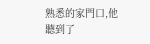熟悉的家門口,他聽到了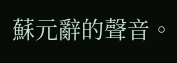蘇元辭的聲音。